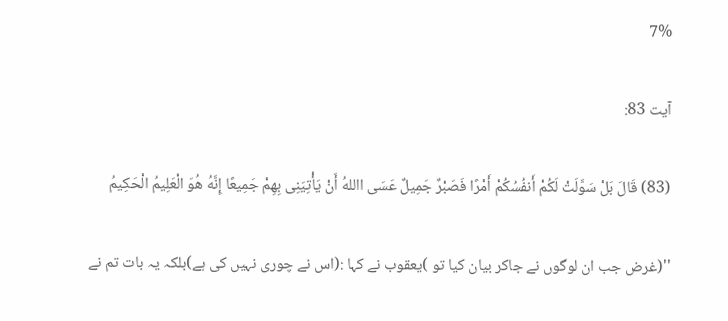7%

آیت 83:

(83) قَالَ بَلْ سَوَّلَتْ لَکُمْ أَنفُسُکُمْ أَمْرًا فَصَبْرٌ جَمِیلٌ عَسَی االلهُ أَنْ یَأْتِیَنِی بِهِمْ جَمِیعًا إِنَّهُ هُوَ الْعَلِیمُ الْحَکِیمُ

''(غرض جب ان لوگوں نے جاکر بیان کیا تو )یعقوب نے کہا :(اس نے چوری نہیں کی ہے)بلکہ یہ بات تم نے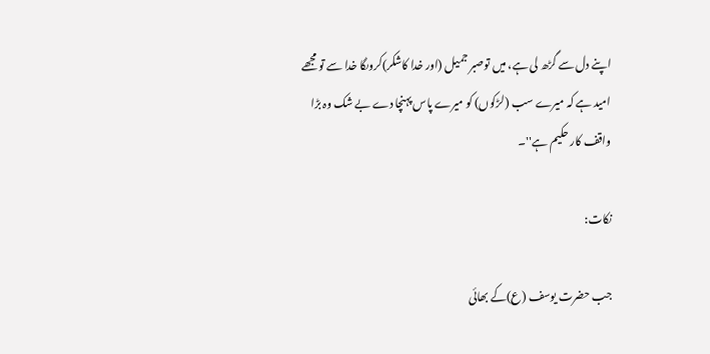اپنے دل سے گڑھ لی ہے، میں توصبر جمیل (اور خدا کاشکر)کروںگا خدا سے تو مجھے امید ہے کہ میرے سب (لڑکوں) کو میرے پاس پہنچا دے بے شک وہ بڑا واقف کار حکیم ہے''۔

نکات:

جب حضرت یوسف (ع)کے بھائی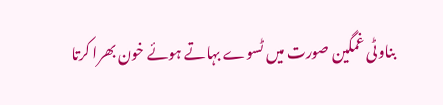بناوٹی غمگین صورت میں ٹسوے بہاتے ہوئے خون بھرا کرتا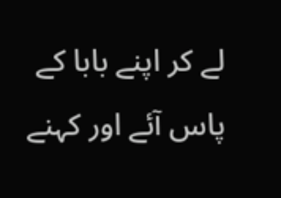لے کر اپنے بابا کے پاس آئے اور کہنے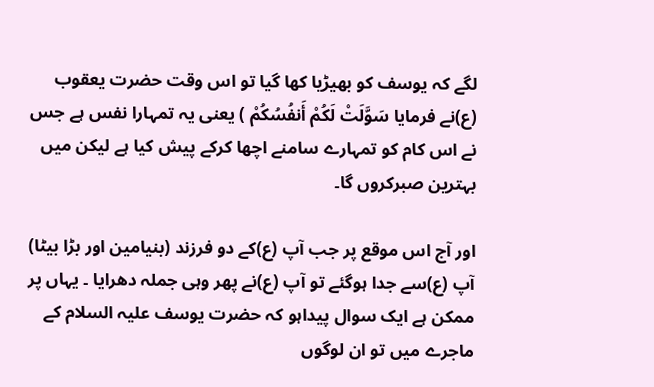لگے کہ یوسف کو بھیڑیا کھا گیا تو اس وقت حضرت یعقوب (ع)نے فرمایا سَوَّلَتْ لَکُمْ أَنفُسُکُمْ ) یعنی یہ تمہارا نفس ہے جس نے اس کام کو تمہارے سامنے اچھا کرکے پیش کیا ہے لیکن میں بہترین صبرکروں گا۔

اور آج اس موقع پر جب آپ (ع)کے دو فرزند (بنیامین اور بڑا بیٹا) آپ (ع)سے جدا ہوگئے تو آپ (ع)نے پھر وہی جملہ دھرایا ۔ یہاں پر ممکن ہے ایک سوال پیداہو کہ حضرت یوسف علیہ السلام کے ماجرے میں تو ان لوگوں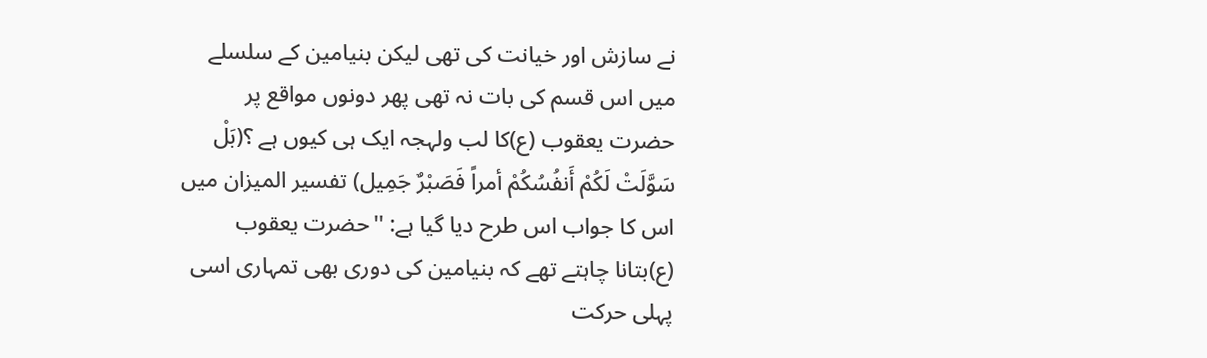نے سازش اور خیانت کی تھی لیکن بنیامین کے سلسلے میں اس قسم کی بات نہ تھی پھر دونوں مواقع پر حضرت یعقوب (ع)کا لب ولہجہ ایک ہی کیوں ہے ؟(بَلْ سَوَّلَتْ لَکُمْ أَنفُسُکُمْ أمراً فَصَبْرٌ جَمِیل) تفسیر المیزان میں اس کا جواب اس طرح دیا گیا ہے: ''حضرت یعقوب (ع)بتانا چاہتے تھے کہ بنیامین کی دوری بھی تمہاری اسی پہلی حرکت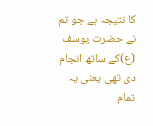کا نتیجہ ہے جو تم نے حضرت یوسف (ع)کے ساتھ انجام دی تھی یعنی یہ تمام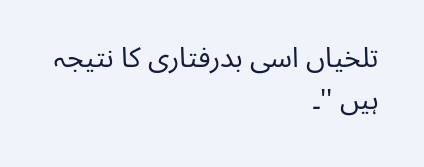تلخیاں اسی بدرفتاری کا نتیجہ ہیں ''۔